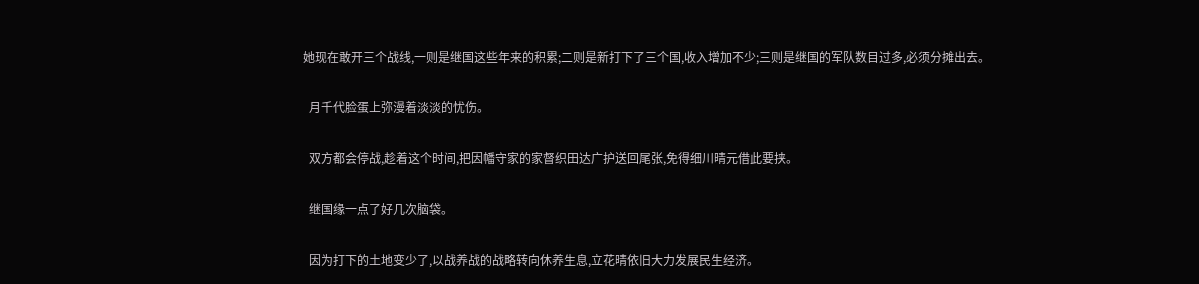她现在敢开三个战线,一则是继国这些年来的积累;二则是新打下了三个国,收入增加不少;三则是继国的军队数目过多,必须分摊出去。

  月千代脸蛋上弥漫着淡淡的忧伤。

  双方都会停战,趁着这个时间,把因幡守家的家督织田达广护送回尾张,免得细川晴元借此要挟。

  继国缘一点了好几次脑袋。

  因为打下的土地变少了,以战养战的战略转向休养生息,立花晴依旧大力发展民生经济。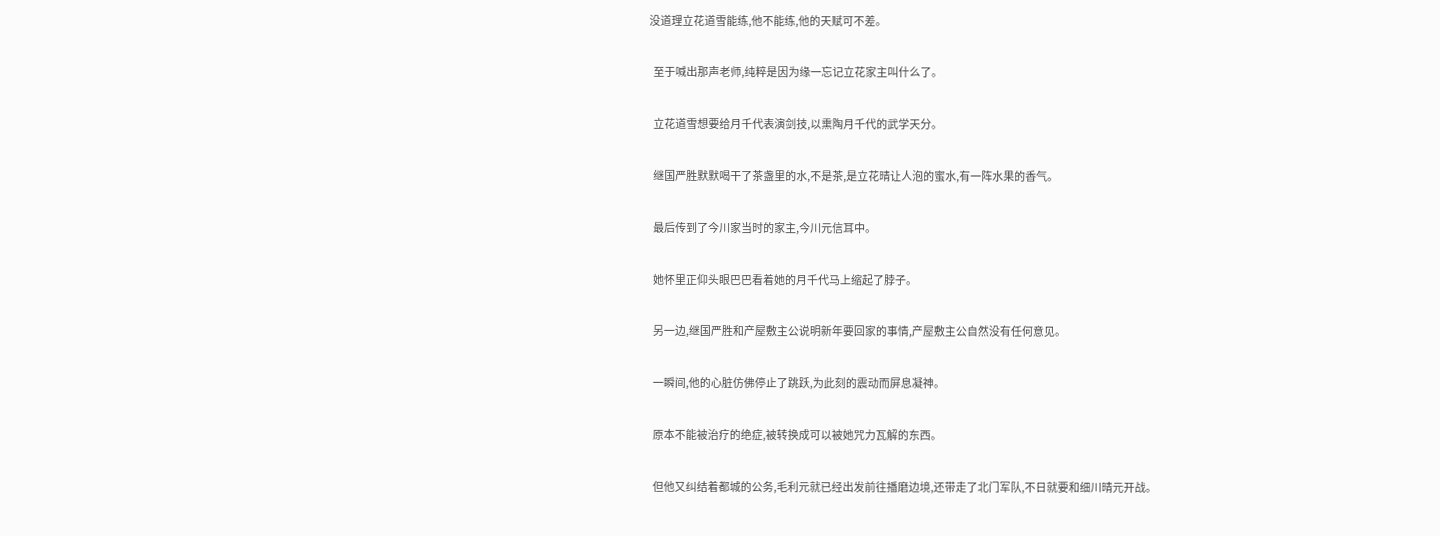没道理立花道雪能练,他不能练,他的天赋可不差。

  至于喊出那声老师,纯粹是因为缘一忘记立花家主叫什么了。

  立花道雪想要给月千代表演剑技,以熏陶月千代的武学天分。

  继国严胜默默喝干了茶盏里的水,不是茶,是立花晴让人泡的蜜水,有一阵水果的香气。

  最后传到了今川家当时的家主,今川元信耳中。

  她怀里正仰头眼巴巴看着她的月千代马上缩起了脖子。

  另一边,继国严胜和产屋敷主公说明新年要回家的事情,产屋敷主公自然没有任何意见。

  一瞬间,他的心脏仿佛停止了跳跃,为此刻的震动而屏息凝神。

  原本不能被治疗的绝症,被转换成可以被她咒力瓦解的东西。

  但他又纠结着都城的公务,毛利元就已经出发前往播磨边境,还带走了北门军队,不日就要和细川晴元开战。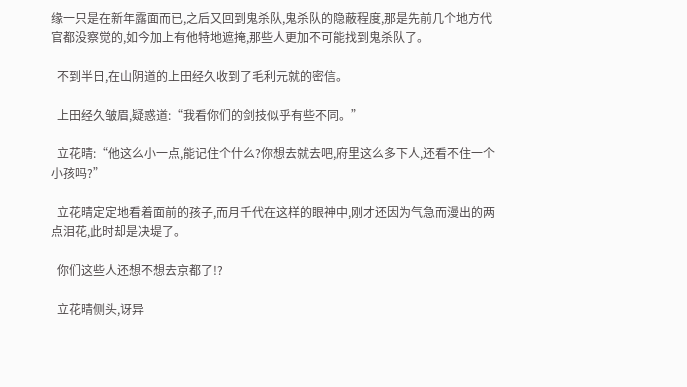缘一只是在新年露面而已,之后又回到鬼杀队,鬼杀队的隐蔽程度,那是先前几个地方代官都没察觉的,如今加上有他特地遮掩,那些人更加不可能找到鬼杀队了。

  不到半日,在山阴道的上田经久收到了毛利元就的密信。

  上田经久皱眉,疑惑道:“我看你们的剑技似乎有些不同。”

  立花晴:“他这么小一点,能记住个什么?你想去就去吧,府里这么多下人,还看不住一个小孩吗?”

  立花晴定定地看着面前的孩子,而月千代在这样的眼神中,刚才还因为气急而漫出的两点泪花,此时却是决堤了。

  你们这些人还想不想去京都了!?

  立花晴侧头,讶异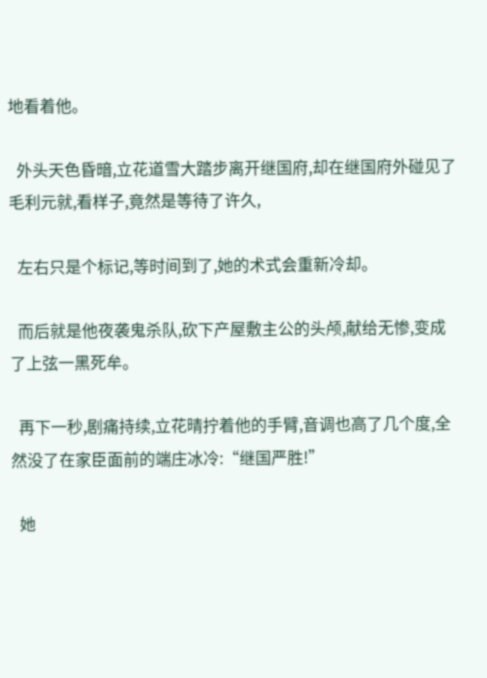地看着他。

  外头天色昏暗,立花道雪大踏步离开继国府,却在继国府外碰见了毛利元就,看样子,竟然是等待了许久,

  左右只是个标记,等时间到了,她的术式会重新冷却。

  而后就是他夜袭鬼杀队,砍下产屋敷主公的头颅,献给无惨,变成了上弦一黑死牟。

  再下一秒,剧痛持续,立花晴拧着他的手臂,音调也高了几个度,全然没了在家臣面前的端庄冰冷:“继国严胜!”

  她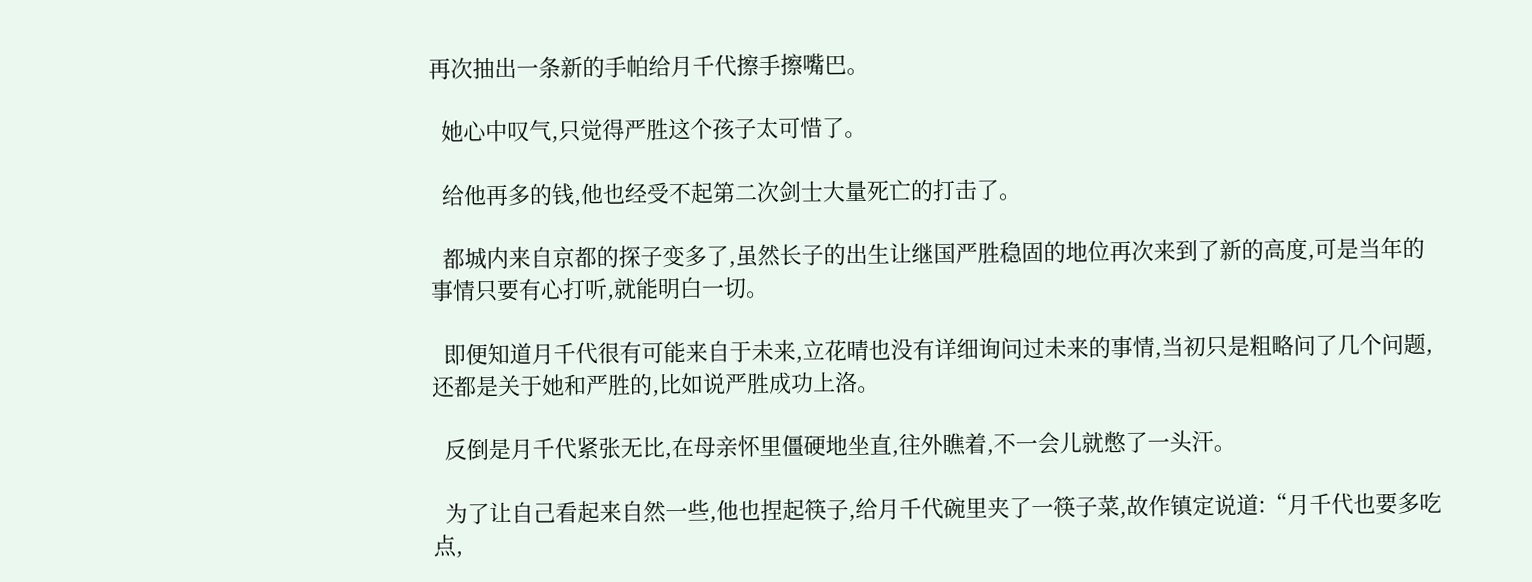再次抽出一条新的手帕给月千代擦手擦嘴巴。

  她心中叹气,只觉得严胜这个孩子太可惜了。

  给他再多的钱,他也经受不起第二次剑士大量死亡的打击了。

  都城内来自京都的探子变多了,虽然长子的出生让继国严胜稳固的地位再次来到了新的高度,可是当年的事情只要有心打听,就能明白一切。

  即便知道月千代很有可能来自于未来,立花晴也没有详细询问过未来的事情,当初只是粗略问了几个问题,还都是关于她和严胜的,比如说严胜成功上洛。

  反倒是月千代紧张无比,在母亲怀里僵硬地坐直,往外瞧着,不一会儿就憋了一头汗。

  为了让自己看起来自然一些,他也捏起筷子,给月千代碗里夹了一筷子菜,故作镇定说道:“月千代也要多吃点,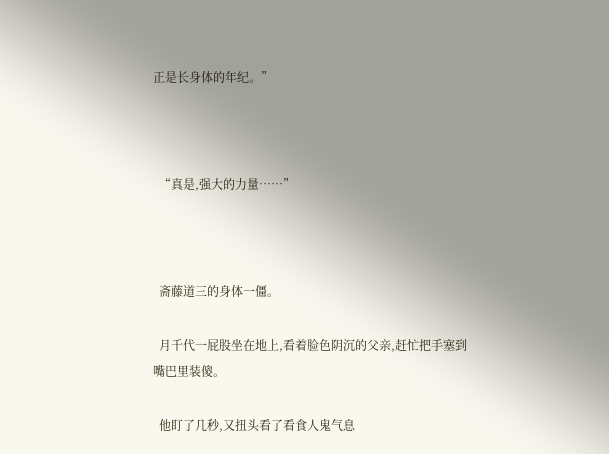正是长身体的年纪。”



  “真是,强大的力量……”



  斋藤道三的身体一僵。

  月千代一屁股坐在地上,看着脸色阴沉的父亲,赶忙把手塞到嘴巴里装傻。

  他盯了几秒,又扭头看了看食人鬼气息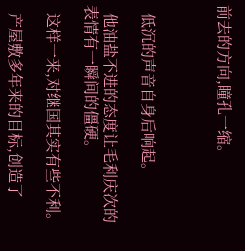前去的方向,瞳孔一缩。



  低沉的声音自身后响起。

  他油盐不进的态度让毛利庆次的表情有一瞬间的僵硬。

  这样一来,对继国其实有些不利。

  产屋敷多年来的目标,创造了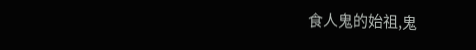食人鬼的始祖,鬼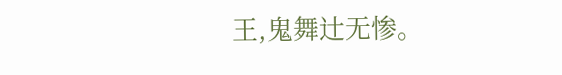王,鬼舞辻无惨。